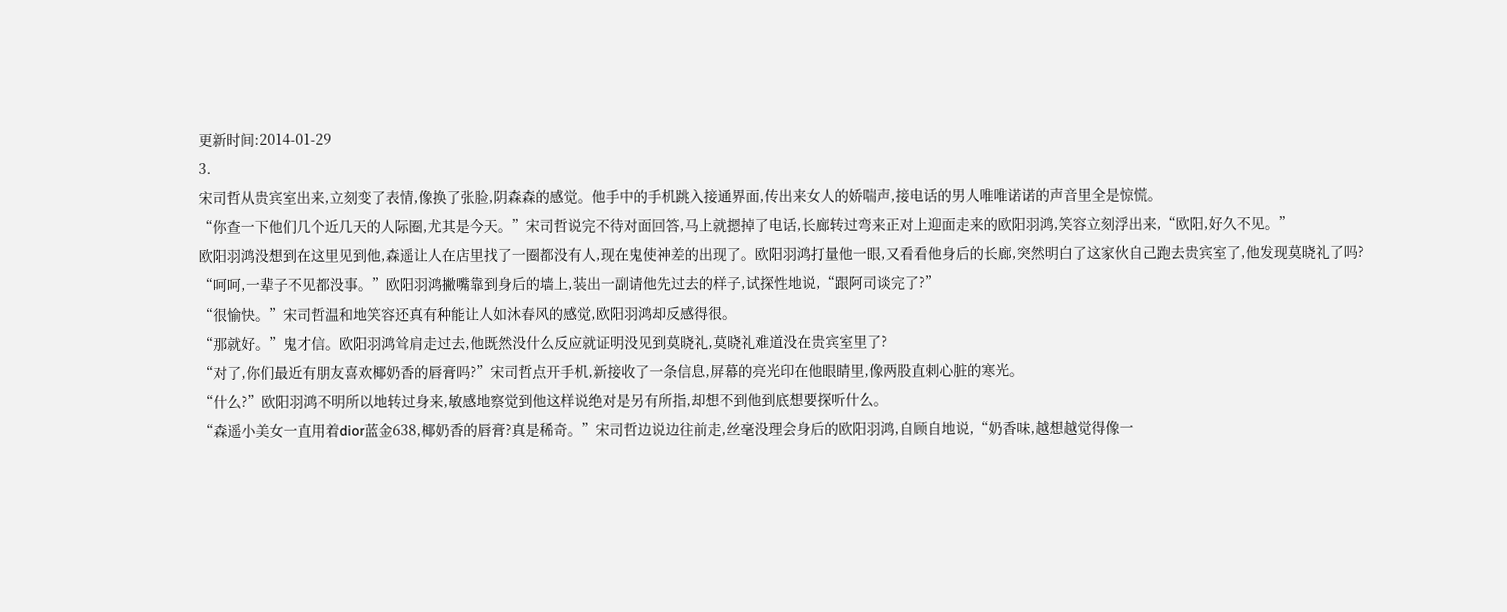更新时间:2014-01-29
3.
宋司哲从贵宾室出来,立刻变了表情,像换了张脸,阴森森的感觉。他手中的手机跳入接通界面,传出来女人的娇喘声,接电话的男人唯唯诺诺的声音里全是惊慌。
“你查一下他们几个近几天的人际圈,尤其是今天。”宋司哲说完不待对面回答,马上就摁掉了电话,长廊转过弯来正对上迎面走来的欧阳羽鸿,笑容立刻浮出来,“欧阳,好久不见。”
欧阳羽鸿没想到在这里见到他,森遥让人在店里找了一圈都没有人,现在鬼使神差的出现了。欧阳羽鸿打量他一眼,又看看他身后的长廊,突然明白了这家伙自己跑去贵宾室了,他发现莫晓礼了吗?
“呵呵,一辈子不见都没事。”欧阳羽鸿撇嘴靠到身后的墙上,装出一副请他先过去的样子,试探性地说,“跟阿司谈完了?”
“很愉快。”宋司哲温和地笑容还真有种能让人如沐春风的感觉,欧阳羽鸿却反感得很。
“那就好。”鬼才信。欧阳羽鸿耸肩走过去,他既然没什么反应就证明没见到莫晓礼,莫晓礼难道没在贵宾室里了?
“对了,你们最近有朋友喜欢椰奶香的唇膏吗?”宋司哲点开手机,新接收了一条信息,屏幕的亮光印在他眼睛里,像两股直刺心脏的寒光。
“什么?”欧阳羽鸿不明所以地转过身来,敏感地察觉到他这样说绝对是另有所指,却想不到他到底想要探听什么。
“森遥小美女一直用着dior蓝金638,椰奶香的唇膏?真是稀奇。”宋司哲边说边往前走,丝毫没理会身后的欧阳羽鸿,自顾自地说,“奶香味,越想越觉得像一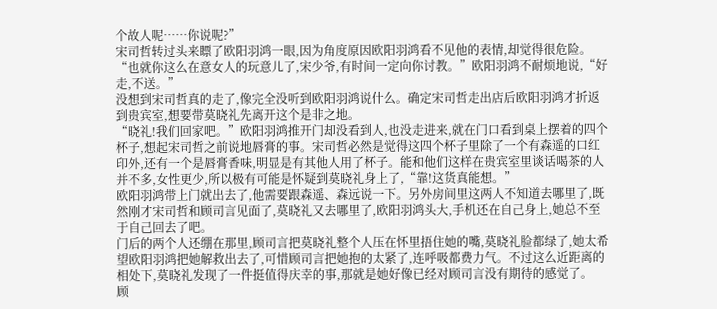个故人呢……你说呢?”
宋司哲转过头来瞟了欧阳羽鸿一眼,因为角度原因欧阳羽鸿看不见他的表情,却觉得很危险。
“也就你这么在意女人的玩意儿了,宋少爷,有时间一定向你讨教。”欧阳羽鸿不耐烦地说,“好走,不送。”
没想到宋司哲真的走了,像完全没听到欧阳羽鸿说什么。确定宋司哲走出店后欧阳羽鸿才折返到贵宾室,想要带莫晓礼先离开这个是非之地。
“晓礼!我们回家吧。”欧阳羽鸿推开门却没看到人,也没走进来,就在门口看到桌上摆着的四个杯子,想起宋司哲之前说地唇膏的事。宋司哲必然是觉得这四个杯子里除了一个有森遥的口红印外,还有一个是唇膏香味,明显是有其他人用了杯子。能和他们这样在贵宾室里谈话喝茶的人并不多,女性更少,所以极有可能是怀疑到莫晓礼身上了,“靠!这货真能想。”
欧阳羽鸿带上门就出去了,他需要跟森遥、森远说一下。另外房间里这两人不知道去哪里了,既然刚才宋司哲和顾司言见面了,莫晓礼又去哪里了,欧阳羽鸿头大,手机还在自己身上,她总不至于自己回去了吧。
门后的两个人还绷在那里,顾司言把莫晓礼整个人压在怀里捂住她的嘴,莫晓礼脸都绿了,她太希望欧阳羽鸿把她解救出去了,可惜顾司言把她抱的太紧了,连呼吸都费力气。不过这么近距离的相处下,莫晓礼发现了一件挺值得庆幸的事,那就是她好像已经对顾司言没有期待的感觉了。
顾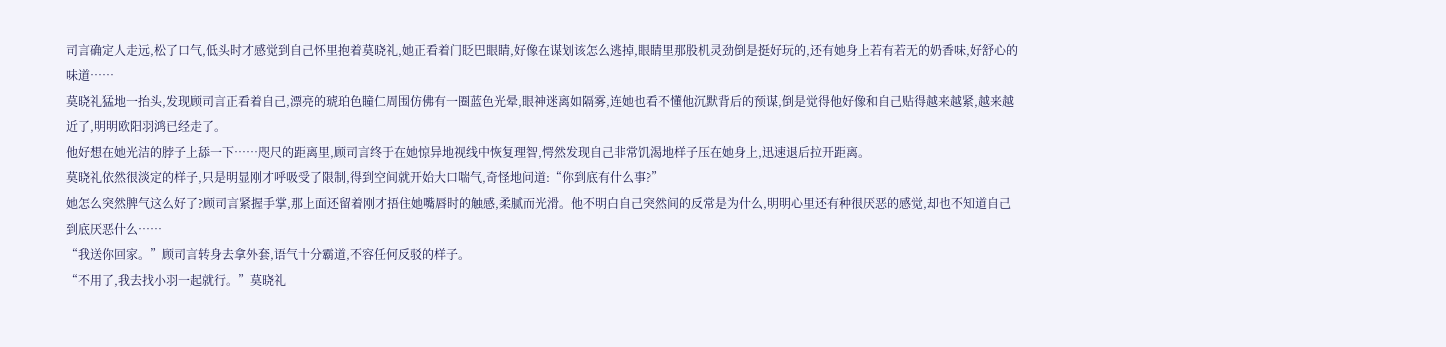司言确定人走远,松了口气,低头时才感觉到自己怀里抱着莫晓礼,她正看着门眨巴眼睛,好像在谋划该怎么逃掉,眼睛里那股机灵劲倒是挺好玩的,还有她身上若有若无的奶香味,好舒心的味道……
莫晓礼猛地一抬头,发现顾司言正看着自己,漂亮的琥珀色瞳仁周围仿佛有一圈蓝色光晕,眼神迷离如隔雾,连她也看不懂他沉默背后的预谋,倒是觉得他好像和自己贴得越来越紧,越来越近了,明明欧阳羽鸿已经走了。
他好想在她光洁的脖子上舔一下……咫尺的距离里,顾司言终于在她惊异地视线中恢复理智,愕然发现自己非常饥渴地样子压在她身上,迅速退后拉开距离。
莫晓礼依然很淡定的样子,只是明显刚才呼吸受了限制,得到空间就开始大口喘气,奇怪地问道:“你到底有什么事?”
她怎么突然脾气这么好了?顾司言紧握手掌,那上面还留着刚才捂住她嘴唇时的触感,柔腻而光滑。他不明白自己突然间的反常是为什么,明明心里还有种很厌恶的感觉,却也不知道自己到底厌恶什么……
“我送你回家。”顾司言转身去拿外套,语气十分霸道,不容任何反驳的样子。
“不用了,我去找小羽一起就行。”莫晓礼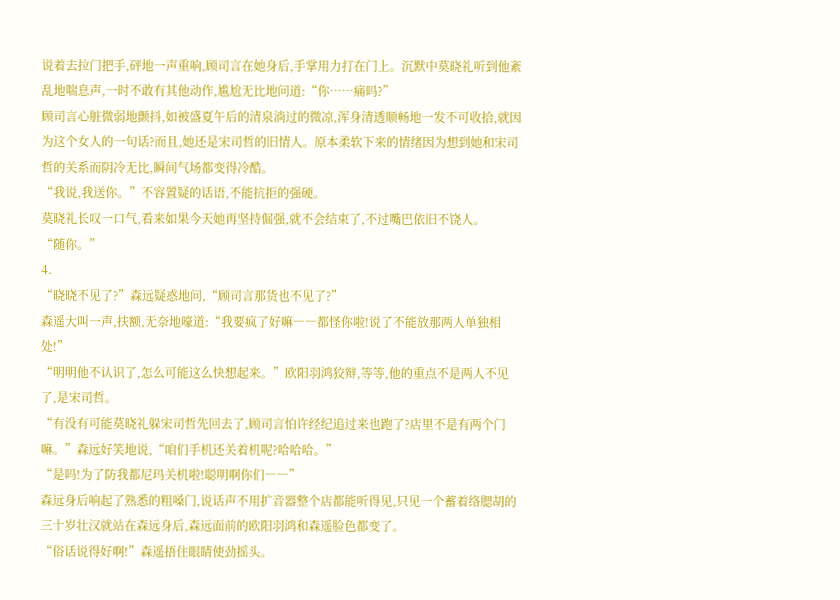说着去拉门把手,砰地一声重响,顾司言在她身后,手掌用力打在门上。沉默中莫晓礼听到他紊乱地喘息声,一时不敢有其他动作,尴尬无比地问道:“你……痛吗?”
顾司言心脏微弱地颤抖,如被盛夏午后的清泉淌过的微凉,浑身清透顺畅地一发不可收拾,就因为这个女人的一句话?而且,她还是宋司哲的旧情人。原本柔软下来的情绪因为想到她和宋司哲的关系而阴冷无比,瞬间气场都变得冷酷。
“我说,我送你。”不容置疑的话语,不能抗拒的强硬。
莫晓礼长叹一口气,看来如果今天她再坚持倔强,就不会结束了,不过嘴巴依旧不饶人。
“随你。”
4.
“晓晓不见了?”森远疑惑地问,“顾司言那货也不见了?”
森遥大叫一声,扶额,无奈地嚎道:“我要疯了好嘛――都怪你啦!说了不能放那两人单独相处!”
“明明他不认识了,怎么可能这么快想起来。”欧阳羽鸿狡辩,等等,他的重点不是两人不见了,是宋司哲。
“有没有可能莫晓礼躲宋司哲先回去了,顾司言怕许经纪追过来也跑了?店里不是有两个门嘛。”森远好笑地说,“咱们手机还关着机呢?哈哈哈。”
“是吗!为了防我都尼玛关机啦!聪明啊你们――”
森远身后响起了熟悉的粗嗓门,说话声不用扩音器整个店都能听得见,只见一个蓄着络腮胡的三十岁壮汉就站在森远身后,森远面前的欧阳羽鸿和森遥脸色都变了。
“俗话说得好啊!”森遥捂住眼睛使劲摇头。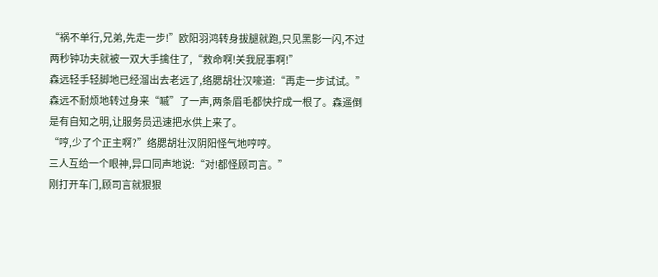“祸不单行,兄弟,先走一步!”欧阳羽鸿转身拔腿就跑,只见黑影一闪,不过两秒钟功夫就被一双大手擒住了,“救命啊!关我屁事啊!”
森远轻手轻脚地已经溜出去老远了,络腮胡壮汉嚎道:“再走一步试试。”
森远不耐烦地转过身来“嘁”了一声,两条眉毛都快拧成一根了。森遥倒是有自知之明,让服务员迅速把水供上来了。
“哼,少了个正主啊?”络腮胡壮汉阴阳怪气地哼哼。
三人互给一个眼神,异口同声地说:“对!都怪顾司言。”
刚打开车门,顾司言就狠狠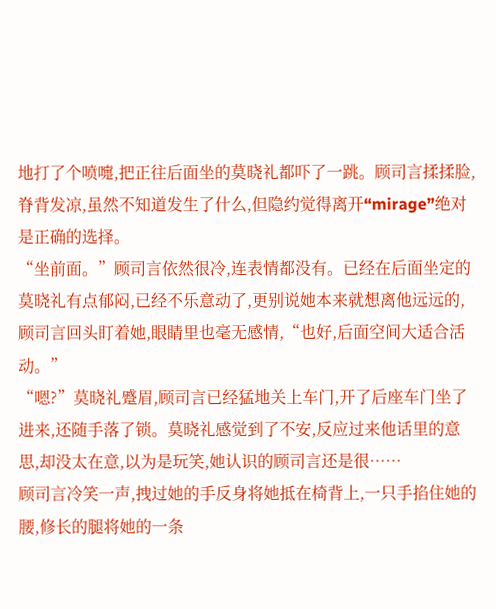地打了个喷嚏,把正往后面坐的莫晓礼都吓了一跳。顾司言揉揉脸,脊背发凉,虽然不知道发生了什么,但隐约觉得离开“mirage”绝对是正确的选择。
“坐前面。”顾司言依然很冷,连表情都没有。已经在后面坐定的莫晓礼有点郁闷,已经不乐意动了,更别说她本来就想离他远远的,顾司言回头盯着她,眼睛里也毫无感情,“也好,后面空间大适合活动。”
“嗯?”莫晓礼蹙眉,顾司言已经猛地关上车门,开了后座车门坐了进来,还随手落了锁。莫晓礼感觉到了不安,反应过来他话里的意思,却没太在意,以为是玩笑,她认识的顾司言还是很……
顾司言冷笑一声,拽过她的手反身将她抵在椅背上,一只手掐住她的腰,修长的腿将她的一条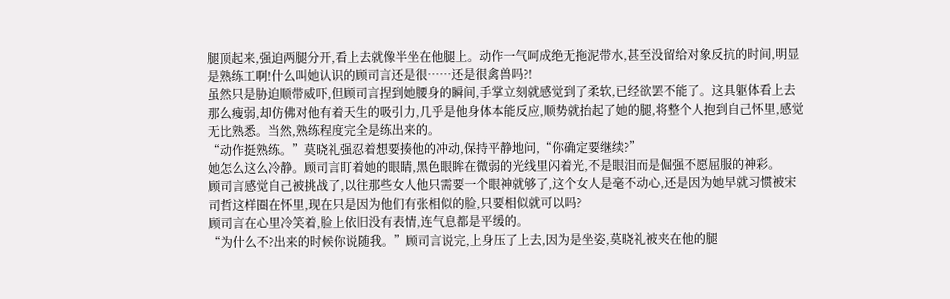腿顶起来,强迫两腿分开,看上去就像半坐在他腿上。动作一气呵成绝无拖泥带水,甚至没留给对象反抗的时间,明显是熟练工啊!什么叫她认识的顾司言还是很……还是很禽兽吗?!
虽然只是胁迫顺带威吓,但顾司言捏到她腰身的瞬间,手掌立刻就感觉到了柔软,已经欲罢不能了。这具躯体看上去那么瘦弱,却仿佛对他有着天生的吸引力,几乎是他身体本能反应,顺势就抬起了她的腿,将整个人抱到自己怀里,感觉无比熟悉。当然,熟练程度完全是练出来的。
“动作挺熟练。”莫晓礼强忍着想要揍他的冲动,保持平静地问,“你确定要继续?”
她怎么这么冷静。顾司言盯着她的眼睛,黑色眼眸在微弱的光线里闪着光,不是眼泪而是倔强不愿屈服的神彩。
顾司言感觉自己被挑战了,以往那些女人他只需要一个眼神就够了,这个女人是毫不动心,还是因为她早就习惯被宋司哲这样圈在怀里,现在只是因为他们有张相似的脸,只要相似就可以吗?
顾司言在心里冷笑着,脸上依旧没有表情,连气息都是平缓的。
“为什么不?出来的时候你说随我。”顾司言说完,上身压了上去,因为是坐姿,莫晓礼被夹在他的腿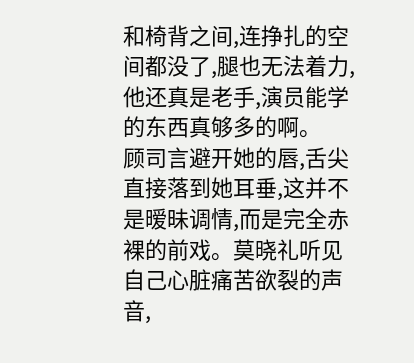和椅背之间,连挣扎的空间都没了,腿也无法着力,他还真是老手,演员能学的东西真够多的啊。
顾司言避开她的唇,舌尖直接落到她耳垂,这并不是暧昧调情,而是完全赤裸的前戏。莫晓礼听见自己心脏痛苦欲裂的声音,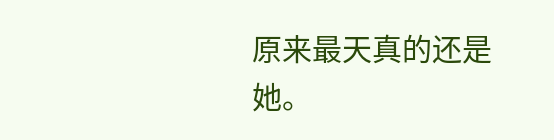原来最天真的还是她。